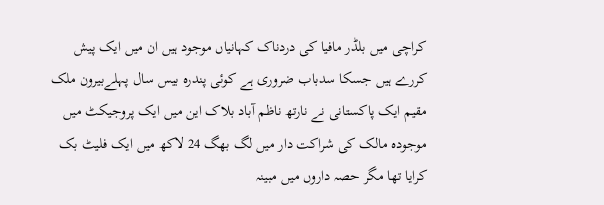کراچی میں بلڈر مافیا کی دردناک کہانیاں موجود ہیں ان میں ایک پیش کررے ہیں جسکا سدباب ضروری ہے کوئی پندرہ بیس سال پہلےبیرون ملک مقیم ایک پاکستانی نے نارتھ ناظم آباد بلاک این میں ایک پروجیکٹ میں موجودہ مالک کی شراکت دار میں لگ بھگ 24 لاکھ میں ایک فلیٹ بک کرایا تھا مگر حصہ داروں میں مبینہ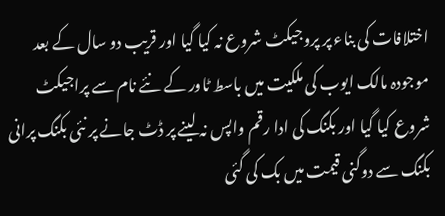اختلافات کی بناء پر پروجیکٹ شروع نہ کیا گیا اور قریب دو سال کے بعد موجودہ مالک ایوب کی ملکیت میں باسط ٹاور کے نئے نام سے پراجیکٹ شروع کیا گیا اور بکنگ کی ادا رقم واپس نہ لینے پر ڈٹ جانے پر نئی بکنگ پرانی بکنگ سے دوگنی قیمت میں بک کی گئی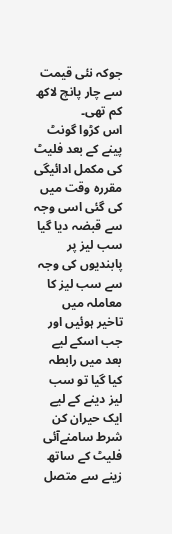جوکہ نئی قیمت سے چار پانچ لاکھ کم تھی۔
اس کڑوا گونٹ پینے کے بعد فلیٹ کی مکمل ادائیگی مقررہ وقت میں کی گئی اسی وجہ سے قبضہ دیا گیا سب لیز پر پابندیوں کی وجہ سے سب لیز کا معاملہ میں تاخیر ہوئیں اور جب اسکے لیے بعد میں رابطہ کیا گیا تو سب لیز دینے کے لیے ایک حیران کن شرط سامنےآئی فلیٹ کے ساتھ زینے سے متصل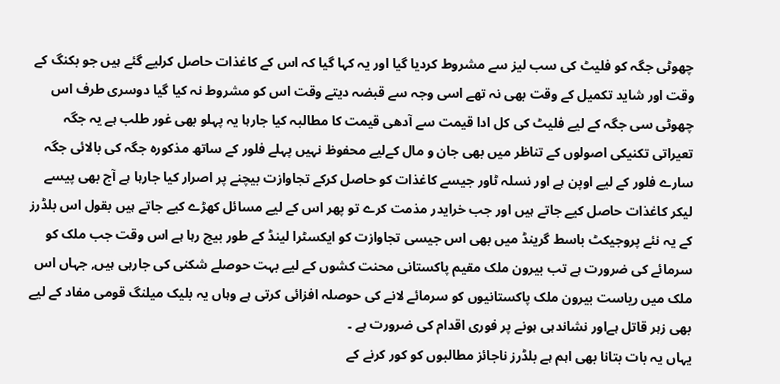چھوٹی جگہ کو فلیٹ کی سب لیز سے مشروط کردیا گیا اور یہ کہا گیا کہ اس کے کاغذات حاصل کرلیے گئے ہیں جو بکنگ کے وقت اور شاید تکمیل کے وقت بھی نہ تھے اسی وجہ سے قبضہ دیتے وقت اس کو مشروط نہ کیا گیا دوسری طرف اس چھوٹی سی جگہ کے لیے فلیٹ کی کل ادا قیمت سے آدھی قیمت کا مطالبہ کیا جارہا یہ پہلو بھی غور طلب ہے یہ جگہ تعیراتی تکنیکی اصولوں کے تناظر میں بھی جان و مال کےلیے محفوظ نہیں پہلے فلور کے ساتھ مذکورہ جگہ کی بالائی جگہ سارے فلور کے لیے اوپن ہے اور نسلہ ٹاور جیسے کاغذات کو حاصل کرکے تجاوازت بیچنے پر اصرار کیا جارہا ہے آج بھی پیسے لیکر کاغذات حاصل کیے جاتے ہیں اور جب خرایدر مذمت کرے تو پھر اس کے لیے مسائل کھڑے کیے جاتے ہیں بقول اس بلڈرز کے یہ نئے پروجیکٹ باسط گرینڈ میں بھی اس جیسی تجاوازت کو ایکسٹرا لینڈ کے طور بیچ رہا ہے اس وقت جب ملک کو سرمائے کی ضرورت ہے تب بیرون ملک مقیم پاکستانی محنت کشوں کے لیے بہت حوصلے شکنی کی جارہی ہیں, جہاں اس ملک میں ریاست بیرون ملک پاکستانیوں کو سرمائے لانے کی حوصلہ افزائی کرتی ہے وہاں یہ بلیک میلنگ قومی مفاد کے لیے بھی زہر قاتل ہےاور نشاندہی ہونے پر فوری اقدام کی ضرورت ہے ۔
یہاں یہ بات بتانا بھی اہم ہے بلڈرز ناجائز مطالبوں کو کور کرنے کے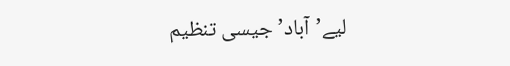لیے’آباد’ جیسی تنظیم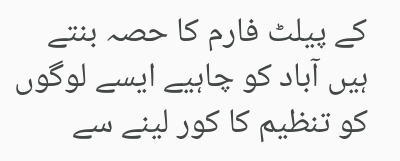کے پیلٹ فارم کا حصہ بنتے ہیں آباد کو چاہیے ایسے لوگوں کو تنظیم کا کور لینے سے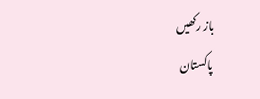باز رکھیں
پاکستان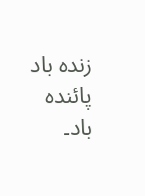زندہ باد پائندہ باد۔